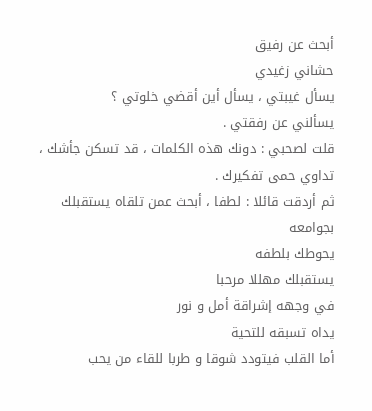أبحث عن رفيق
حشاني زغيدي
يسأل غيبتي ، يسأل أين أقضي خلوتي ؟
يسألني عن رفقتي .
قلت لصحبي : دونك هذه الكلمات ، قد تسكن جأشك ، تداوي حمى تفكيرك .
ثم أردقت قائلا : لطفا ، أبحث عمن تلقاه يستقبلك بجوامعه
يحوطك بلطفه
يستقبلك مهللا مرحبا
في وجهه إشراقة أمل و نور
يداه تسبقه للتحية
أما القلب فيتودد شوقا و طربا للقاء من يحب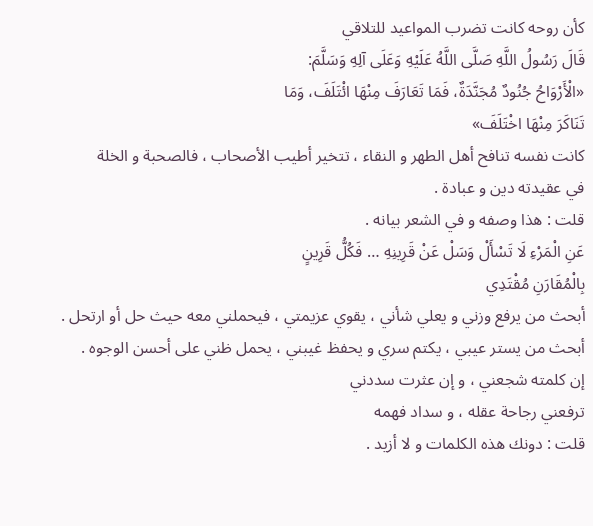كأن روحه كانت تضرب المواعيد للتلاقي
قَالَ رَسُولُ اللَّهِ صَلَّى اللَّهُ عَلَيْهِ وَعَلَى آلِهِ وَسَلَّمَ:
«الْأَرْوَاحُ جُنُودٌ مُجَنَّدَةٌ، فَمَا تَعَارَفَ مِنْهَا ائْتَلَفَ، وَمَا
تَنَاكَرَ مِنْهَا اخْتَلَفَ»
كانت نفسه تنافح أهل الطهر و النقاء ، تتخير أطيب الأصحاب ، فالصحبة و الخلة
في عقيدته دين و عبادة .
قلت : هذا وصفه و في الشعر بيانه .
عَنِ الْمَرْءِ لَا تَسْأَلْ وَسَلْ عَنْ قَرِينِهِ … فَكُلُّ قَرِينٍ
بِالْمُقَارَنِ مُقْتَدِي
أبحث من يرفع وزني و يعلي شأني ، يقوي عزيمتي ، فيحملني معه حيث حل أو ارتحل .
أبحث من يستر عيبي ، يكتم سري و يحفظ غيبني ، يحمل ظني على أحسن الوجوه .
إن كلمته شجعني ، و إن عثرت سددني
ترفعني رجاحة عقله ، و سداد فهمه
قلت : دونك هذه الكلمات و لا أزيد .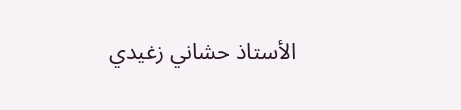الأستاذ حشاني زغيدي